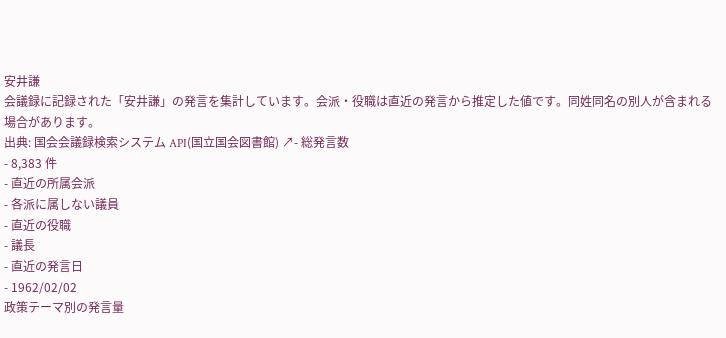安井謙
会議録に記録された「安井謙」の発言を集計しています。会派・役職は直近の発言から推定した値です。同姓同名の別人が含まれる場合があります。
出典: 国会会議録検索システム API(国立国会図書館) ↗- 総発言数
- 8,383 件
- 直近の所属会派
- 各派に属しない議員
- 直近の役職
- 議長
- 直近の発言日
- 1962/02/02
政策テーマ別の発言量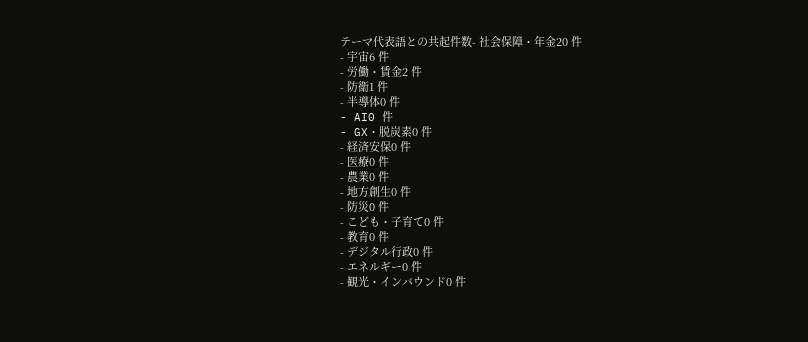テーマ代表語との共起件数- 社会保障・年金20 件
- 宇宙6 件
- 労働・賃金2 件
- 防衛1 件
- 半導体0 件
- AI0 件
- GX・脱炭素0 件
- 経済安保0 件
- 医療0 件
- 農業0 件
- 地方創生0 件
- 防災0 件
- こども・子育て0 件
- 教育0 件
- デジタル行政0 件
- エネルギー0 件
- 観光・インバウンド0 件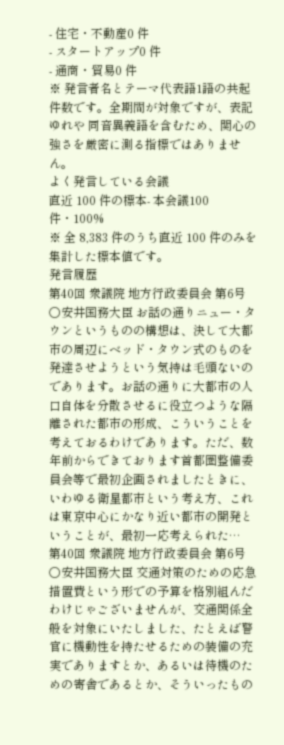- 住宅・不動産0 件
- スタートアップ0 件
- 通商・貿易0 件
※ 発言者名とテーマ代表語1語の共起件数です。全期間が対象ですが、表記ゆれや 同音異義語を含むため、関心の強さを厳密に測る指標ではありません。
よく発言している会議
直近 100 件の標本- 本会議100 件・100%
※ 全 8,383 件のうち直近 100 件のみを集計した標本値です。
発言履歴
第40回 衆議院 地方行政委員会 第6号
○安井国務大臣 お話の通りニュー・タウンというものの構想は、決して大都市の周辺にベッド・タウン式のものを発達させようという気持は毛頭ないのであります。お話の通りに大都市の人口自体を分散させるに役立つような隔離された都市の形成、こういうことを考えておるわけであります。ただ、数年前からできております首都圏整備委員会等で最初企画されましたときに、いわゆる衛星都市という考え方、これは東京中心にかなり近い都市の開発ということが、最初一応考えられた…
第40回 衆議院 地方行政委員会 第6号
○安井国務大臣 交通対策のための応急措置費という形での予算を格別組んだわけじゃございませんが、交通関係全般を対象にいたしました、たとえば警官に機動性を持たせるための装備の充実でありますとか、あるいは待機のための寄舎であるとか、そういったもの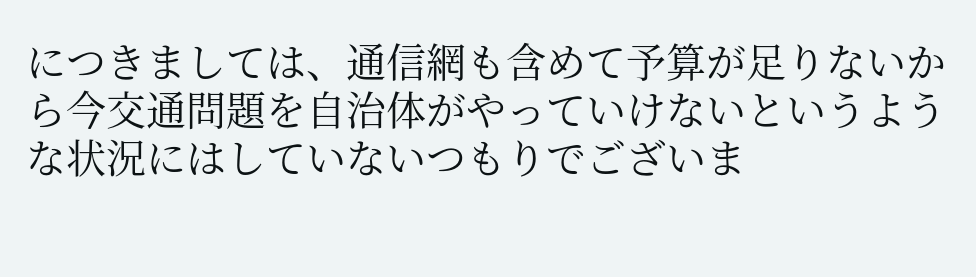につきましては、通信網も含めて予算が足りないから今交通問題を自治体がやっていけないというような状況にはしていないつもりでございま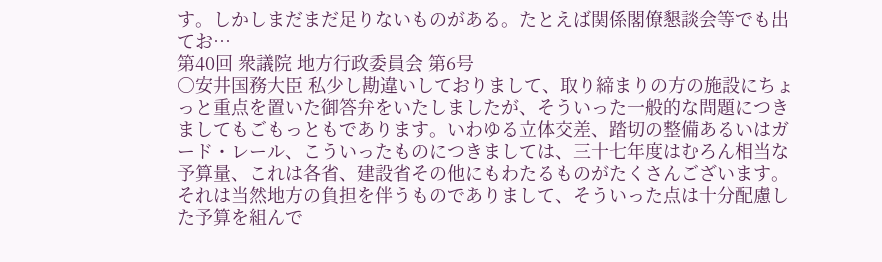す。しかしまだまだ足りないものがある。たとえば関係閣僚懇談会等でも出てお…
第40回 衆議院 地方行政委員会 第6号
○安井国務大臣 私少し勘違いしておりまして、取り締まりの方の施設にちょっと重点を置いた御答弁をいたしましたが、そういった一般的な問題につきましてもごもっともであります。いわゆる立体交差、踏切の整備あるいはガード・レール、こういったものにつきましては、三十七年度はむろん相当な予算量、これは各省、建設省その他にもわたるものがたくさんございます。それは当然地方の負担を伴うものでありまして、そういった点は十分配慮した予算を組んで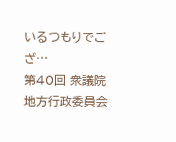いるつもりでござ…
第40回 衆議院 地方行政委員会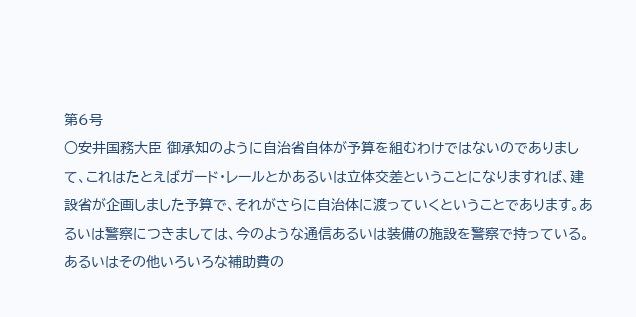第6号
○安井国務大臣 御承知のように自治省自体が予算を組むわけではないのでありまして、これはたとえばガード・レールとかあるいは立体交差ということになりますれば、建設省が企画しました予算で、それがさらに自治体に渡っていくということであります。あるいは警察につきましては、今のような通信あるいは装備の施設を警察で持っている。あるいはその他いろいろな補助費の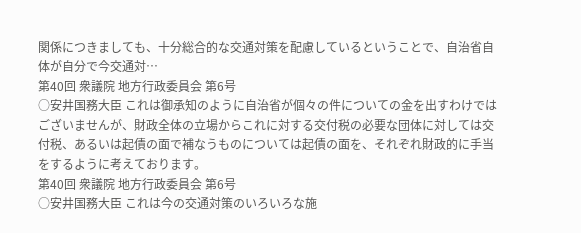関係につきましても、十分総合的な交通対策を配慮しているということで、自治省自体が自分で今交通対…
第40回 衆議院 地方行政委員会 第6号
○安井国務大臣 これは御承知のように自治省が個々の件についての金を出すわけではございませんが、財政全体の立場からこれに対する交付税の必要な団体に対しては交付税、あるいは起債の面で補なうものについては起債の面を、それぞれ財政的に手当をするように考えております。
第40回 衆議院 地方行政委員会 第6号
○安井国務大臣 これは今の交通対策のいろいろな施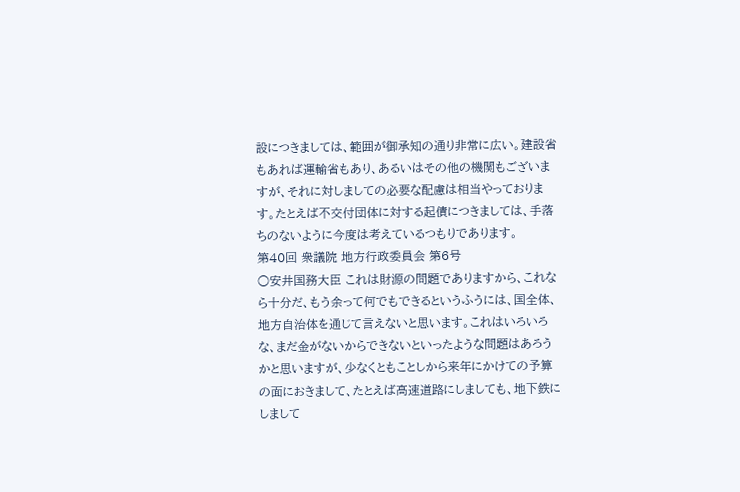設につきましては、範囲が御承知の通り非常に広い。建設省もあれば運輸省もあり、あるいはその他の機関もございますが、それに対しましての必要な配慮は相当やっております。たとえば不交付団体に対する起債につきましては、手落ちのないように今度は考えているつもりであります。
第40回 衆議院 地方行政委員会 第6号
○安井国務大臣 これは財源の問題でありますから、これなら十分だ、もう余って何でもできるというふうには、国全体、地方自治体を通じて言えないと思います。これはいろいろな、まだ金がないからできないといったような問題はあろうかと思いますが、少なくともことしから来年にかけての予算の面におきまして、たとえば高速道路にしましても、地下鉄にしまして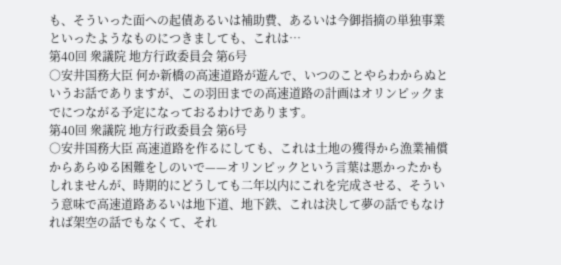も、そういった面への起債あるいは補助費、あるいは今御指摘の単独事業といったようなものにつきましても、これは…
第40回 衆議院 地方行政委員会 第6号
○安井国務大臣 何か新橋の高速道路が遊んで、いつのことやらわからぬというお話でありますが、この羽田までの高速道路の計画はオリンピックまでにつながる予定になっておるわけであります。
第40回 衆議院 地方行政委員会 第6号
○安井国務大臣 高速道路を作るにしても、これは土地の獲得から漁業補償からあらゆる困難をしのいで——オリンピックという言葉は悪かったかもしれませんが、時期的にどうしても二年以内にこれを完成させる、そういう意味で高速道路あるいは地下道、地下鉄、これは決して夢の話でもなければ架空の話でもなくて、それ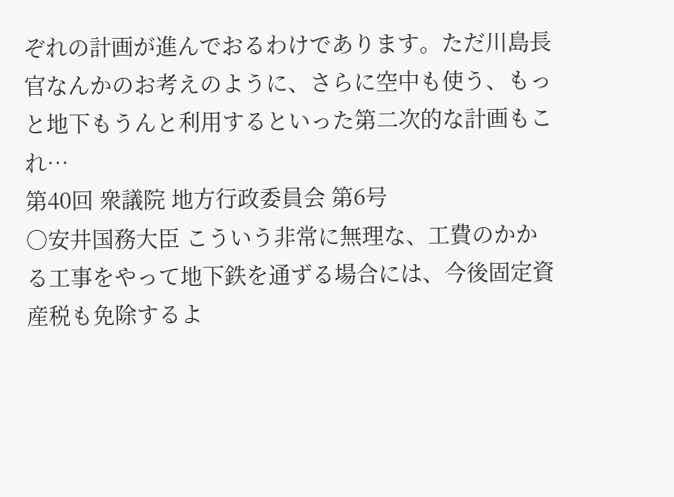ぞれの計画が進んでおるわけであります。ただ川島長官なんかのお考えのように、さらに空中も使う、もっと地下もうんと利用するといった第二次的な計画もこれ…
第40回 衆議院 地方行政委員会 第6号
○安井国務大臣 こういう非常に無理な、工費のかかる工事をやって地下鉄を通ずる場合には、今後固定資産税も免除するよ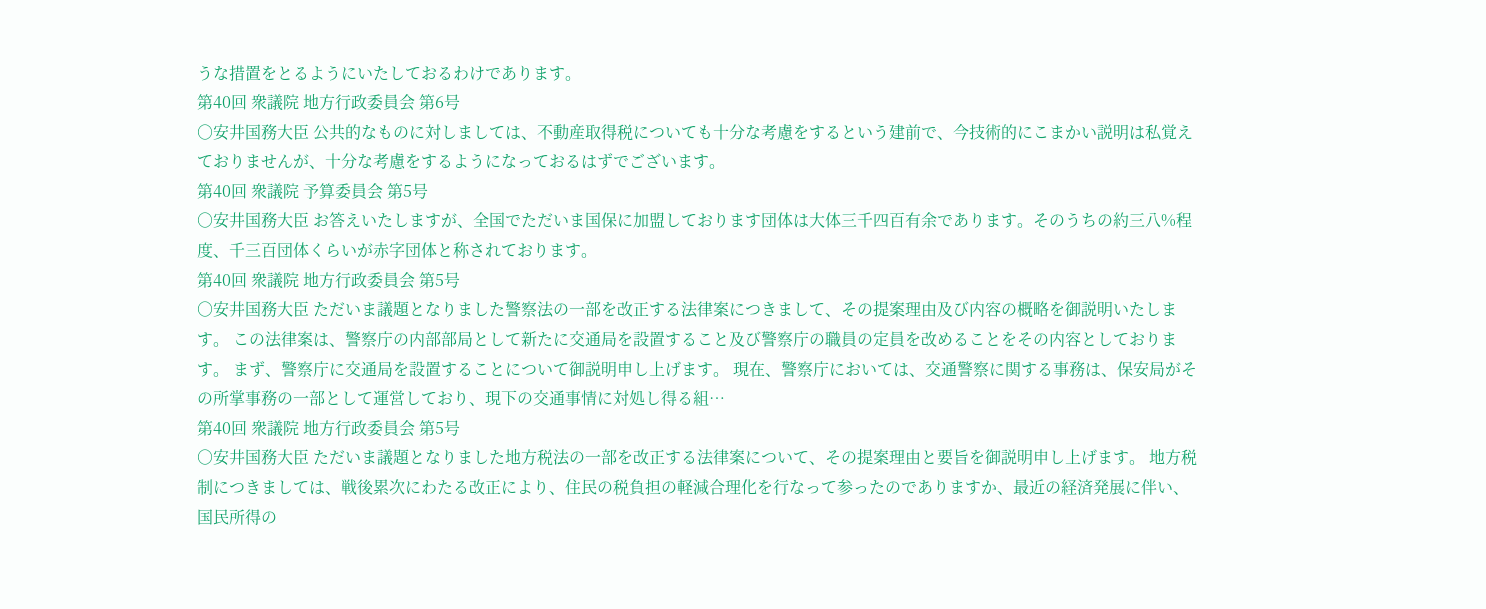うな措置をとるようにいたしておるわけであります。
第40回 衆議院 地方行政委員会 第6号
○安井国務大臣 公共的なものに対しましては、不動産取得税についても十分な考慮をするという建前で、今技術的にこまかい説明は私覚えておりませんが、十分な考慮をするようになっておるはずでございます。
第40回 衆議院 予算委員会 第5号
○安井国務大臣 お答えいたしますが、全国でただいま国保に加盟しております団体は大体三千四百有余であります。そのうちの約三八%程度、千三百団体くらいが赤字団体と称されております。
第40回 衆議院 地方行政委員会 第5号
○安井国務大臣 ただいま議題となりました警察法の一部を改正する法律案につきまして、その提案理由及び内容の概略を御説明いたします。 この法律案は、警察庁の内部部局として新たに交通局を設置すること及び警察庁の職員の定員を改めることをその内容としております。 まず、警察庁に交通局を設置することについて御説明申し上げます。 現在、警察庁においては、交通警察に関する事務は、保安局がその所掌事務の一部として運営しており、現下の交通事情に対処し得る組…
第40回 衆議院 地方行政委員会 第5号
○安井国務大臣 ただいま議題となりました地方税法の一部を改正する法律案について、その提案理由と要旨を御説明申し上げます。 地方税制につきましては、戦後累次にわたる改正により、住民の税負担の軽減合理化を行なって参ったのでありますか、最近の経済発展に伴い、国民所得の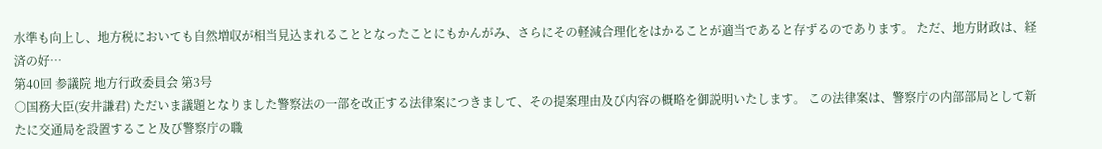水準も向上し、地方税においても自然増収が相当見込まれることとなったことにもかんがみ、さらにその軽減合理化をはかることが適当であると存ずるのであります。 ただ、地方財政は、経済の好…
第40回 参議院 地方行政委員会 第3号
○国務大臣(安井謙君) ただいま議題となりました警察法の一部を改正する法律案につきまして、その提案理由及び内容の概略を御説明いたします。 この法律案は、警察庁の内部部局として新たに交通局を設置すること及び警察庁の職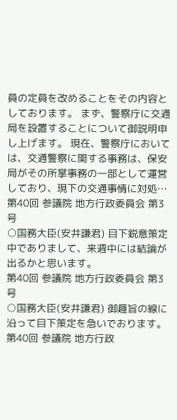員の定員を改めることをその内容としております。 まず、警察庁に交通局を設置することについて御説明申し上げます。 現在、警察庁においては、交通警察に関する事務は、保安局がその所掌事務の一部として運営しており、現下の交通事情に対処…
第40回 参議院 地方行政委員会 第3号
○国務大臣(安井謙君) 目下鋭意策定中でありまして、来週中には結論が出るかと思います。
第40回 参議院 地方行政委員会 第3号
○国務大臣(安井謙君) 御趣旨の線に沿って目下策定を急いでおります。
第40回 参議院 地方行政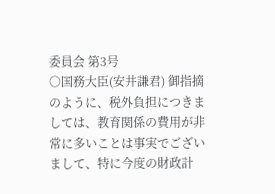委員会 第3号
○国務大臣(安井謙君) 御指摘のように、税外負担につきましては、教育関係の費用が非常に多いことは事実でございまして、特に今度の財政計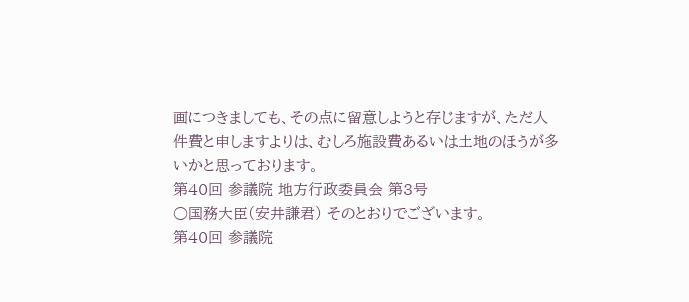画につきましても、その点に留意しようと存じますが、ただ人件費と申しますよりは、むしろ施設費あるいは土地のほうが多いかと思っております。
第40回 参議院 地方行政委員会 第3号
○国務大臣(安井謙君) そのとおりでございます。
第40回 参議院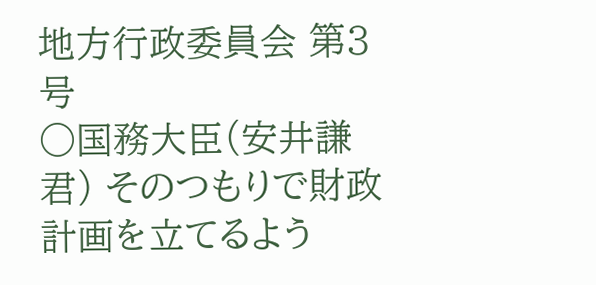地方行政委員会 第3号
○国務大臣(安井謙君) そのつもりで財政計画を立てるよう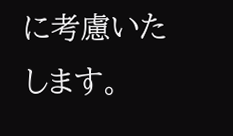に考慮いたします。